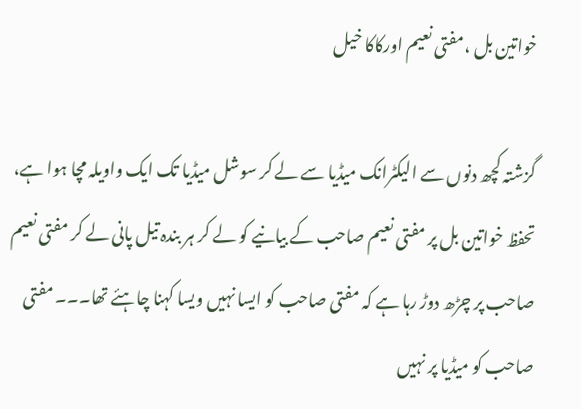خواتین بل ،مفتی نعیم اورکاکا خیل

گزشتہ کچھ دنوں سے الیکٹرانک میڈیا سے لے کر سوشل میڈیا تک ایک واویلہ مچا ہوا ہے، تحفظ خواتین بل پر مفتی نعیم صاحب کے بیانیے کو لے کر ہر بندہ تیل پانی لے کر مفتی نعیم صاحب پر چڑھ دوڑ رہا ہے کہ مفتی صاحب کو ایسا نہیں ویسا کہنا چاہئے تھا۔۔۔ مفتی صاحب کو میڈیا پر نہیں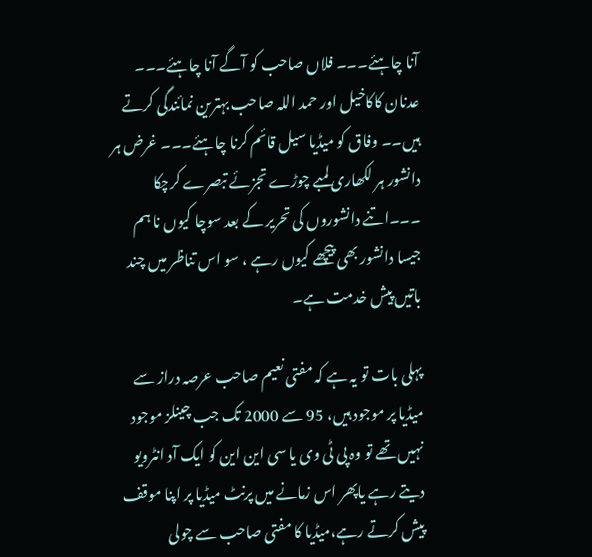آنا چاہئے۔۔۔ فلاں صاحب کو آگے آنا چاہئے۔۔۔ عدنان کاکاخیل اور حمد اللہ صاحب بہترین نمائندگی کرتے ہیں۔۔ وفاق کو میڈیا سیل قائم کرنا چاہئے۔۔۔ غرض ہر دانشور ہر لکھاری لمبے چوڑے تجزئے تبصرے کرچکا ۔۔۔اتنے دانشوروں کی تحریر کے بعد سوچا کیوں نا ہم جیسا دانشور بھی پیچھے کیوں رہے ، سو اس تناظر میں چند باتیں پیش خدمت ہے۔

پہلی بات تو یہ ہے کہ مفتی نعیم صاحب عرصہ دراز سے میڈیا پر موجود ہیں، 95 سے 2000 تک جب چینلز موجود نہیں تھے تو وہ پی ٹی وی یا سی این این کو ایک آد انٹرویو دیتے رہے یاپھر اس زمانے میں پرنٹ میڈیا پر اپنا موقف پیش کرتے رہے،میڈیا کا مفتی صاحب سے چولی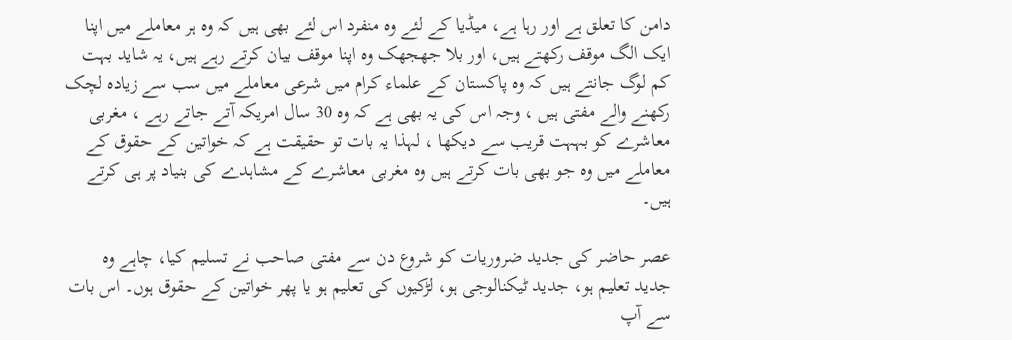دامن کا تعلق ہے اور رہا ہے، میڈیا کے لئے وہ منفرد اس لئے بھی ہیں کہ وہ ہر معاملے میں اپنا ایک الگ موقف رکھتے ہیں، اور بلا جھجھک وہ اپنا موقف بیان کرتے رہے ہیں، یہ شاید بہت کم لوگ جانتے ہیں کہ وہ پاکستان کے علماء کرام میں شرعی معاملے میں سب سے زیادہ لچک رکھنے والے مفتی ہیں ، وجہ اس کی یہ بھی ہے کہ وہ 30 سال امریکہ آتے جاتے رہے ، مغربی معاشرے کو بہہت قریب سے دیکھا ، لہذا یہ بات تو حقیقت ہے کہ خواتین کے حقوق کے معاملے میں وہ جو بھی بات کرتے ہیں وہ مغربی معاشرے کے مشاہدے کی بنیاد پر ہی کرتے ہیں۔

عصر حاضر کی جدید ضروریات کو شروع دن سے مفتی صاحب نے تسلیم کیا، چاہے وہ جدید تعلیم ہو، جدید ٹیکنالوجی ہو، لڑکیوں کی تعلیم ہو یا پھر خواتین کے حقوق ہوں۔ اس بات سے آپ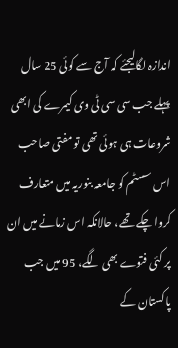اندازہ لگالیجئے کہ آج سے کوئی 25 سال پہلے جب سی سی ٹی وی کیمرے کی ابھی شروعات ہی ہوئی تھی تو مفتی صاحب اس سسٹم کو جامعہ بنوریہ میں متعارف کروا چکے تھے، حالانکہ اس زمانے میں ان پر کئی فتوے بھی لگے، 95 میں جب پاکستان کے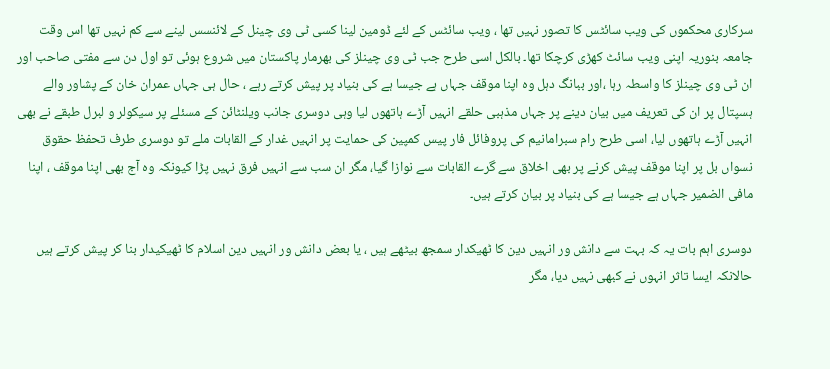سرکاری محکموں کی ویب سائٹس کا تصور نہیں تھا ، ویب سائٹس کے لئے ڈومین لینا کسی ٹی وی چینل کے لائنسس لینے سے کم نہیں تھا اس وقت جامعہ بنوریہ اپنی ویب سائٹ کھڑی کرچکا تھا۔ بالکل اسی طرح جب ٹی وی چینلز کی بھرمار پاکستان میں شروع ہوئی تو اول دن سے مفتی صاحب اور ان ٹی وی چینلز کا واسطہ رہا ،اور ببانگ دہل وہ اپنا موقف جہاں ہے جیسا ہے کی بنیاد پر پیش کرتے رہے ، حال ہی جہاں عمران خان کے پشاور والے ہسپتال پر ان کی تعریف میں بیان دینے پر جہاں مذہبی حلقے انہیں آڑے ہاتھوں لیا وہی دوسری جانب ویلنٹائن کے مسئلے پر سیکولر و لبرل طبقے نے بھی انہیں آڑے ہاتھوں لیا، اسی طرح رام سبرامانیم کی پروفائل فار پیس کمپین کی حمایت پر انہیں غدار کے القابات ملے تو دوسری طرف تحفظ حقوق نسواں بل پر اپنا موقف پیش کرنے پر بھی اخلاق سے گرے القابات سے نوازا گیا، مگر ان سب سے انہیں فرق نہیں پڑا کیونکہ وہ آج بھی اپنا موقف ، اپنا مافی الضمیر جہاں ہے جیسا ہے کی بنیاد پر بیان کرتے ہیں۔

دوسری اہم بات یہ کہ بہت سے دانش ور انہیں دین کا ٹھیکدار سمجھ بیٹھے ہیں ، یا بعض دانش ور انہیں دین اسلام کا ٹھیکیدار بنا کر پیش کرتے ہیں حالانکہ ایسا تاثر انہوں نے کبھی نہیں دیا، مگر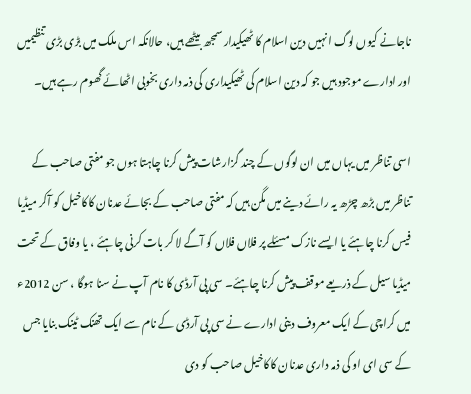ناجانے کیوں لوگ انہیں دین اسلام کا ٹھیکیدار سمجھ بیٹھے ہیں، حالانکہ اس ملک میں بڑی بڑی تنظیمیں اور ادارے موجود ہیں جو کہ دین اسلام کی ٹھیکیداری کی ذمہ داری بخوبی اٹھائے گھوم رہے ہیں۔

اسی تناظر میں یہاں میں ان لوگوں کے چند گزارشات پیش کرنا چاہتا ہوں جو مفتی صاحب کے تناظر میں بڑھ چڑھ یہ رائے دینے میں مگن ہیں کہ مفتی صاحب کے بجائے عدنان کاکاخیل کو آکر میڈیا فیس کرنا چاہئے یا ایسے نازک مسئلے پر فلاں فلاں کو آگے لا کر بات کرنی چاہئے ، یا وفاق کے تحت میڈیا سیل کے ذریعے موقف پیش کرنا چاہئے۔ سی پی آرڈی کا نام آپ نے سنا ہوگا ، سن 2012ء میں کراچی کے ایک معروف دینی ادارے نے سی پی آرڈی کے نام سے ایک تھنک ٹینک بنایا جس کے سی ای او کی ذمہ داری عدنان کاکاخیل صاحب کو دی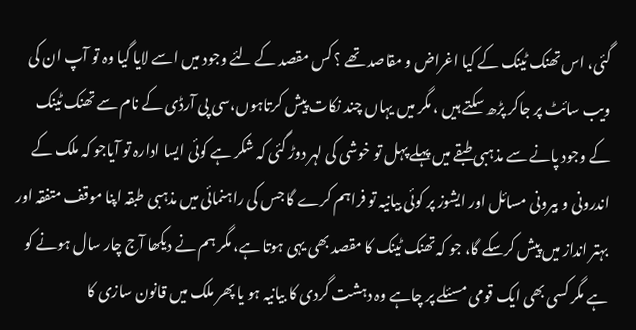گئی، اس تھنک ٹینک کے کیا اغراض و مقاصد تھے ؟ کس مقصد کے لئے وجود میں اسے لایا گیا وہ تو آپ ان کی ویب سائٹ پر جاکر پڑھ سکتے ہیں ، مگر میں یہاں چند نکات پیش کرتاہوں،سی پی آرڈی کے نام سے تھنک ٹینک کے وجود پانے سے مذہبی طبقے میں پہلے پہل تو خوشی کی لہر دوڑ گئی کہ شکر ہے کوئی ایسا ادارہ تو آیاجو کہ ملک کے اندرونی و بیرونی مسائل اور ایشوز پر کوئی بیانیہ تو فراہم کرے گا جس کی راہنمائی میں مذہبی طبقہ اپنا موقف متفقہ اور بہتر انداز میں پیش کرسکے گا، جو کہ تھنک ٹینک کا مقصد بھی یہی ہوتا ہے، مگر ہم نے دیکھا آج چار سال ہونے کو ہے مگر کسی بھی ایک قومی مسئلے پر چاہے وہ دہشت گردی کا بیانیہ ہو یا پھر ملک میں قانون سازی کا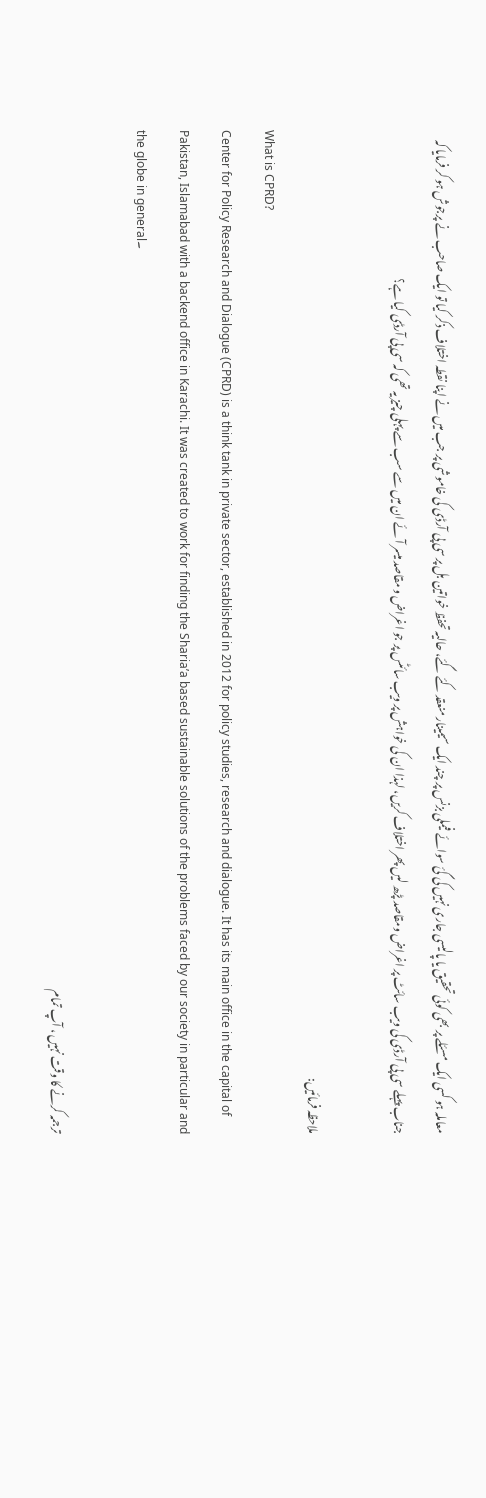معاملہ ہو کسی ایک مسئلے پر بھی کوئی تحقیق یا پالیسی جاری نہیں کی گئ سوائے فیملی بزنس پر چند ایک سیمینار منعقد کئے گئے، حالیہ تحفظ خواتین بل پر سی پی آرڈی کی خاموشی پر جب میں نے اپنا نقطہ اختلاف ذکر کیا تو ایک صاحب نے پرجوش ہو کر فرمایا کہ جناب پہلے سی پی آرڈی کی ویب سائٹ پر اغراض ومقاصد پڑھ لیں پھر اختلاف کریں، لہذا ان کی خواہش پر ویب سائٹس پر جو اغراض و مقاصد میسر آئے ان میں سے سب سے پہلی چیز یہ تھی کہ سی پی آرڈی کیا ہے؟

ملاحظہ فرمائیں:
What is CPRD?
Center for Policy Research and Dialogue (CPRD) is a think tank in private sector, established in 2012 for policy studies, research and dialogue. It has its main office in the capital of Pakistan, Islamabad with a backend office in Karachi. It was created to work for finding the Sharia’a based sustainable solutions of the problems faced by our society in particular and the globe in general۔

ترجمہ کرنے کا وقت نہیں ، آپ تمام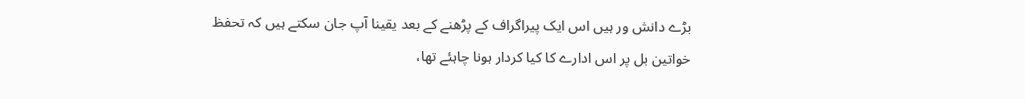بڑے دانش ور ہیں اس ایک پیراگراف کے پڑھنے کے بعد یقینا آپ جان سکتے ہیں کہ تحفظ خواتین بل پر اس ادارے کا کیا کردار ہونا چاہئے تھا،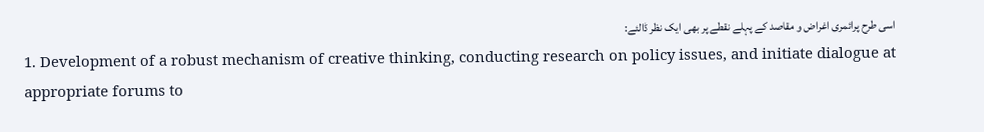اسی طرح پرائمری اغراض و مقاصد کے پہلے نقطے پر بھی ایک نظر ڈالئے:
1. Development of a robust mechanism of creative thinking, conducting research on policy issues, and initiate dialogue at appropriate forums to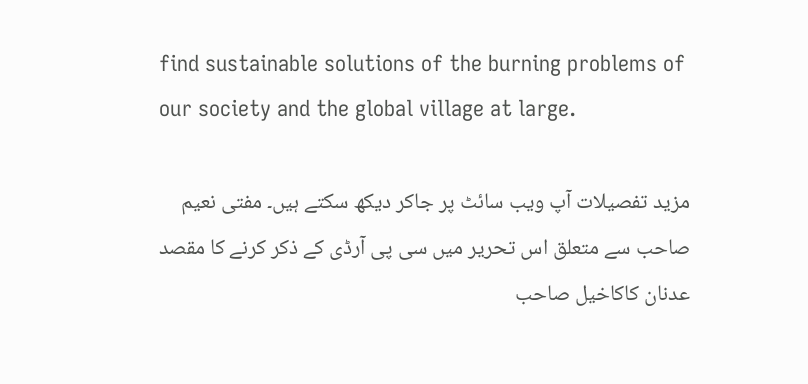find sustainable solutions of the burning problems of our society and the global village at large.

مزید تفصیلات آپ ویب سائٹ پر جاکر دیکھ سکتے ہیں۔ مفتی نعیم صاحب سے متعلق اس تحریر میں سی پی آرڈی کے ذکر کرنے کا مقصد عدنان کاکاخیل صاحب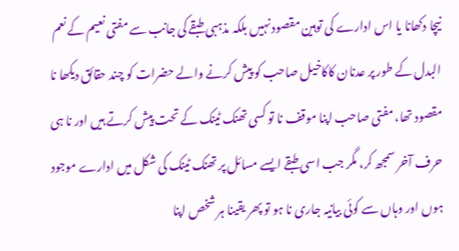نیچا دکھانا یا اس ادارے کی توہین مقصود نہیں بلکہ مذہبی طبقے کی جانب سے مفتی نعیم کے نعم البدل کے طور پر عدنان کاکاخیل صاحب کو پیش کرنے والے حضرات کو چند حقائق دیکھا نا مقصود تھا، مفتی صاحب اپنا موقف نا تو کسی تھنک ٹینک کے تحت پیش کرتے ہیں اور نا ہی حرف آخر سمجھ کر، مگر جب اسی طبقے ایسے مسائل پر تھنک ٹینک کی شکل میں ادارے موجود ہوں اور وہاں سے کوئی بیانیہ جاری نا ہو تو پھر یقینا ہر شخص اپنا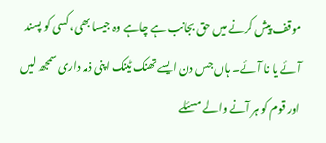موقف پیش کرنے میں حق بجانب ہے چاہے وہ جیسا بھی، کسی کو پسند آئے یا نا آئے۔ ہاں جس دن ایسے تھنک ٹینک اپنی ذمہ داری سمجھ لیں اور قوم کو ہر آنے والے مسئلے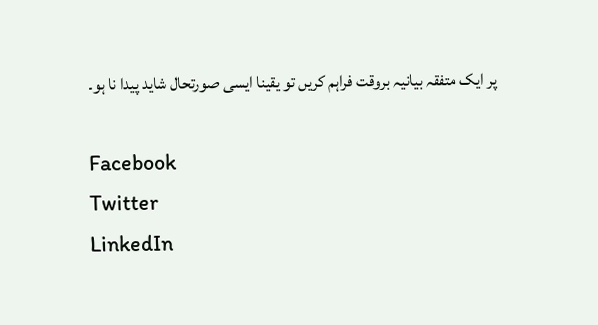پر ایک متفقہ بیانیہ بروقت فراہم کریں تو یقینا ایسی صورتحال شاید پیدا نا ہو۔

Facebook
Twitter
LinkedIn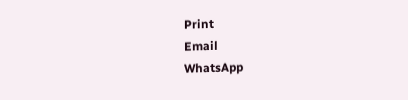Print
Email
WhatsApp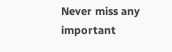Never miss any important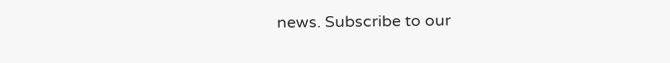news. Subscribe to our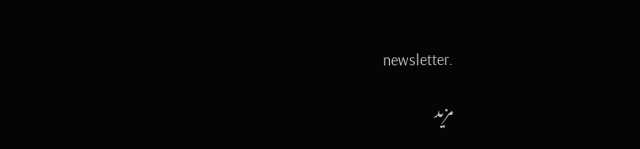newsletter.

مزید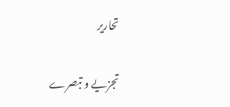تحاریر

تجزیے و تبصرے